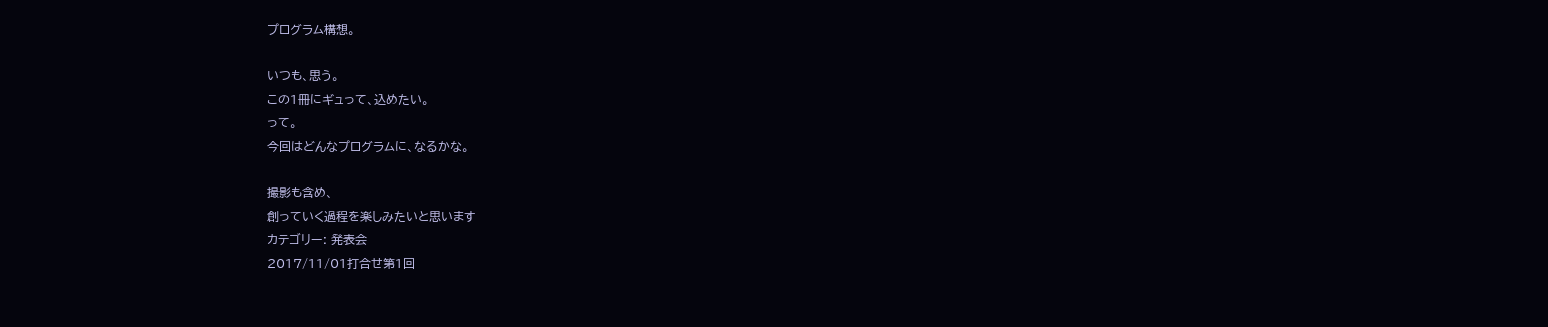プログラム構想。

いつも、思う。
この1冊にギュって、込めたい。
って。
今回はどんなプログラムに、なるかな。

撮影も含め、
創っていく過程を楽しみたいと思います
カテゴリー: 発表会
2017/11/01打合せ第1回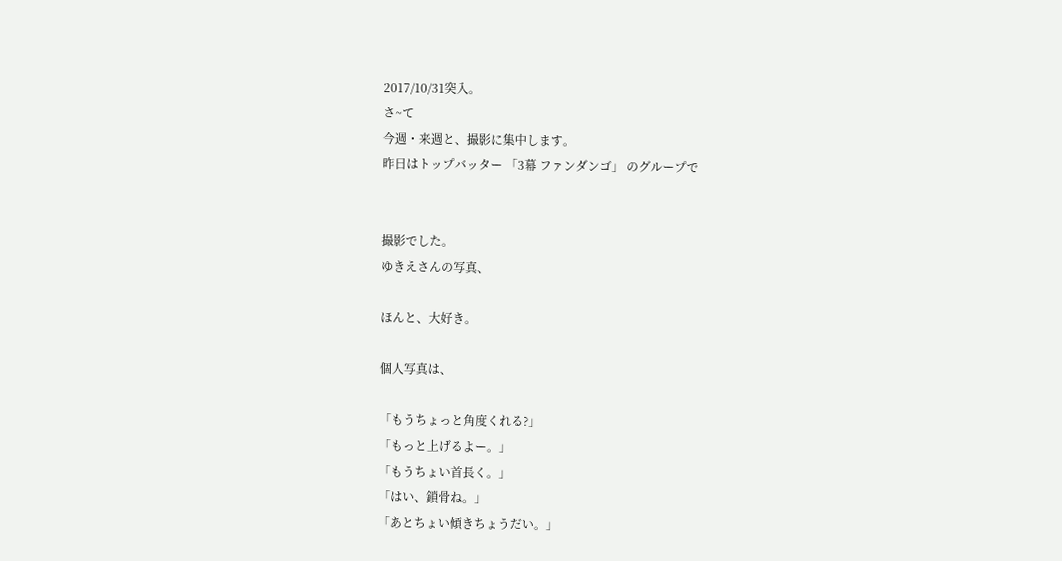2017/10/31突入。
さ~て
今週・来週と、撮影に集中します。
昨日はトップバッター 「3幕 ファンダンゴ」 のグループで


撮影でした。
ゆきえさんの写真、

ほんと、大好き。

個人写真は、

「もうちょっと角度くれる?」
「もっと上げるよー。」
「もうちょい首長く。」
「はい、鎖骨ね。」
「あとちょい傾きちょうだい。」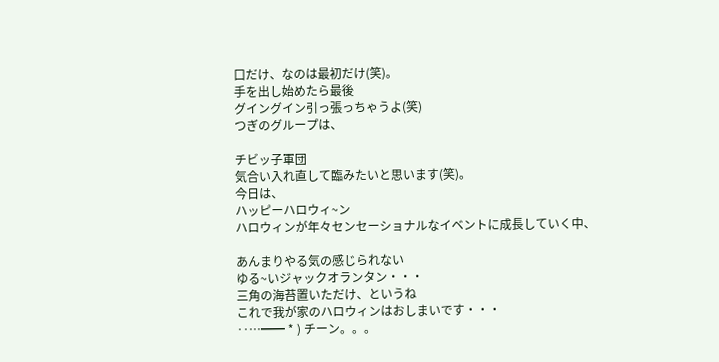口だけ、なのは最初だけ(笑)。
手を出し始めたら最後
グイングイン引っ張っちゃうよ(笑)
つぎのグループは、

チビッ子軍団
気合い入れ直して臨みたいと思います(笑)。
今日は、
ハッピーハロウィ~ン
ハロウィンが年々センセーショナルなイベントに成長していく中、

あんまりやる気の感じられない
ゆる~いジャックオランタン・・・
三角の海苔置いただけ、というね
これで我が家のハロウィンはおしまいです・・・
‥…━━ * ) チーン。。。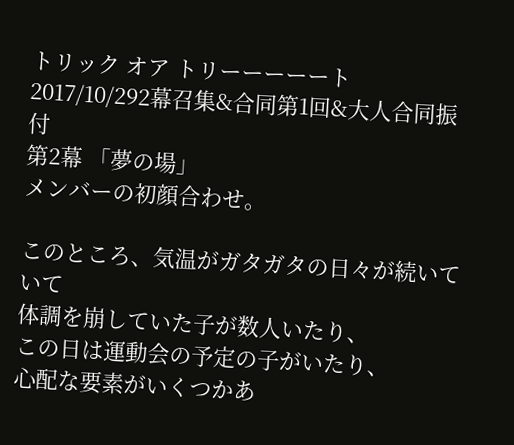トリック オア トリーーーーート
2017/10/292幕召集&合同第1回&大人合同振付
第2幕 「夢の場」
メンバーの初顔合わせ。

このところ、気温がガタガタの日々が続いていて
体調を崩していた子が数人いたり、
この日は運動会の予定の子がいたり、
心配な要素がいくつかあ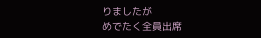りましたが
めでたく全員出席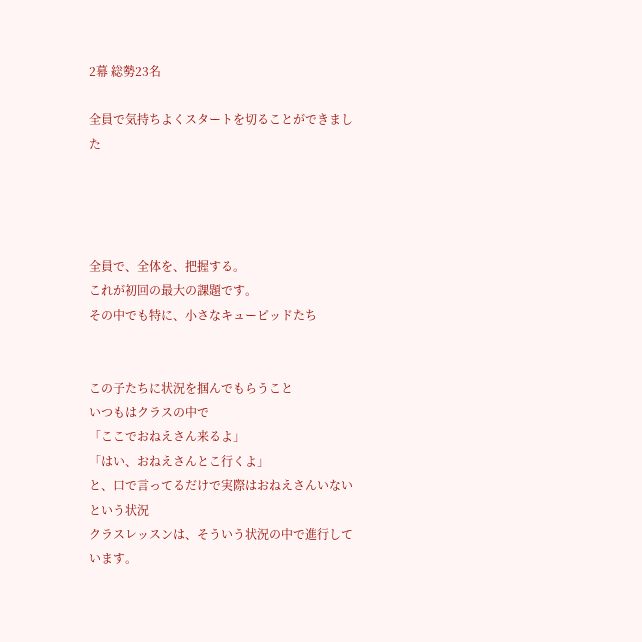2幕 総勢23名

全員で気持ちよくスタートを切ることができました




全員で、全体を、把握する。
これが初回の最大の課題です。
その中でも特に、小さなキューピッドたち


この子たちに状況を掴んでもらうこと
いつもはクラスの中で
「ここでおねえさん来るよ」
「はい、おねえさんとこ行くよ」
と、口で言ってるだけで実際はおねえさんいない
という状況
クラスレッスンは、そういう状況の中で進行しています。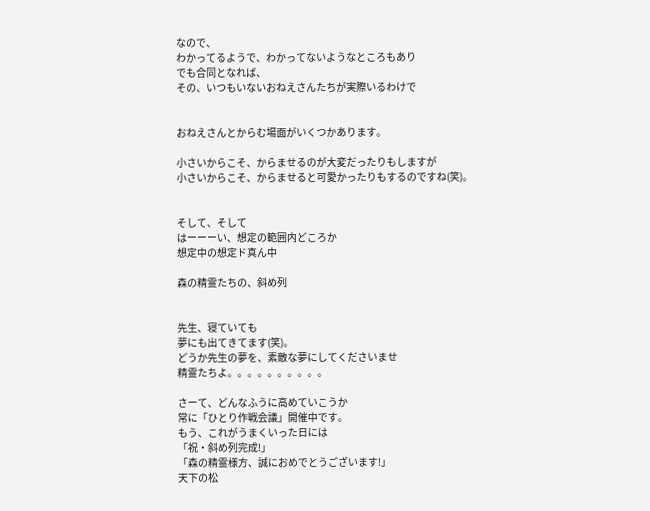なので、
わかってるようで、わかってないようなところもあり
でも合同となれば、
その、いつもいないおねえさんたちが実際いるわけで


おねえさんとからむ場面がいくつかあります。

小さいからこそ、からませるのが大変だったりもしますが
小さいからこそ、からませると可愛かったりもするのですね(笑)。


そして、そして
はーーーい、想定の範囲内どころか
想定中の想定ド真ん中

森の精霊たちの、斜め列


先生、寝ていても
夢にも出てきてます(笑)。
どうか先生の夢を、素敵な夢にしてくださいませ
精霊たちよ。。。。。。。。。。

さーて、どんなふうに高めていこうか
常に「ひとり作戦会議」開催中です。
もう、これがうまくいった日には
「祝・斜め列完成!」
「森の精霊様方、誠におめでとうございます!」
天下の松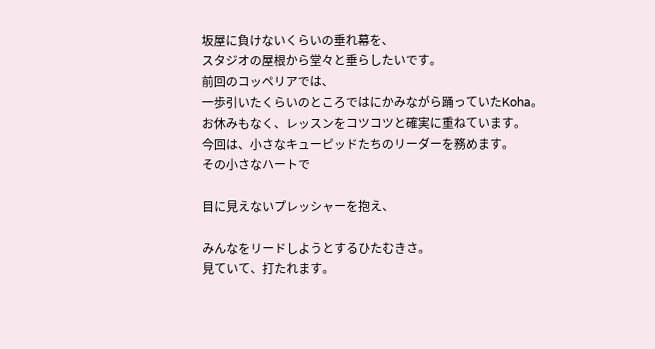坂屋に負けないくらいの垂れ幕を、
スタジオの屋根から堂々と垂らしたいです。
前回のコッペリアでは、
一歩引いたくらいのところではにかみながら踊っていたKoha。
お休みもなく、レッスンをコツコツと確実に重ねています。
今回は、小さなキューピッドたちのリーダーを務めます。
その小さなハートで

目に見えないプレッシャーを抱え、

みんなをリードしようとするひたむきさ。
見ていて、打たれます。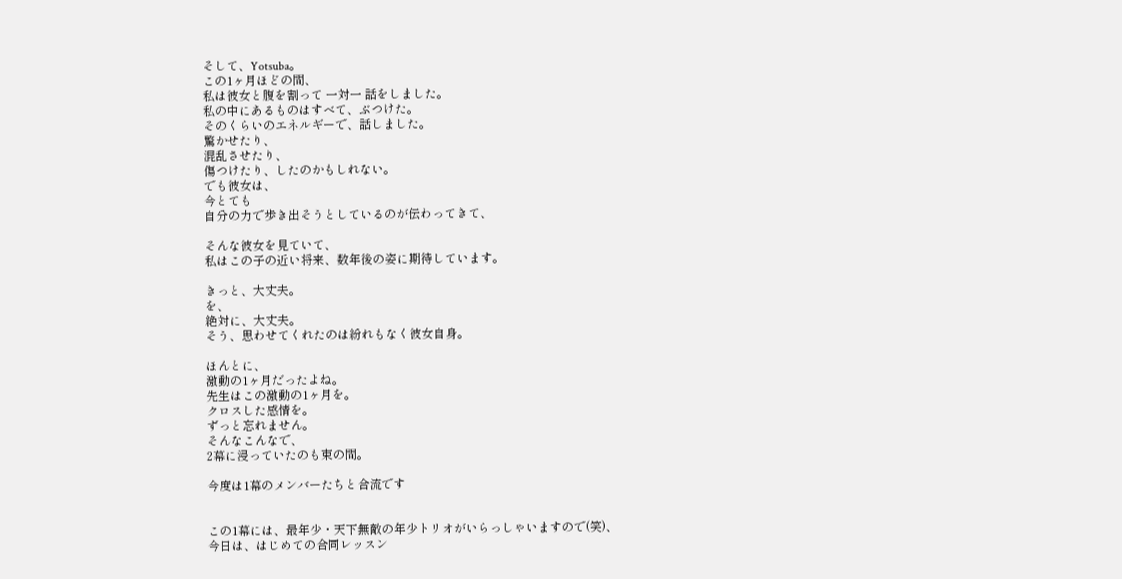そして、Yotsuba。
この1ヶ月ほどの間、
私は彼女と腹を割って 一対一 話をしました。
私の中にあるものはすべて、ぶつけた。
そのくらいのエネルギーで、話しました。
驚かせたり、
混乱させたり、
傷つけたり、したのかもしれない。
でも彼女は、
今とても
自分の力で歩き出そうとしているのが伝わってきて、

そんな彼女を見ていて、
私はこの子の近い将来、数年後の姿に期待しています。

きっと、大丈夫。
を、
絶対に、大丈夫。
そう、思わせてくれたのは紛れもなく彼女自身。

ほんとに、
激動の1ヶ月だったよね。
先生はこの激動の1ヶ月を。
クロスした感情を。
ずっと忘れません。
そんなこんなで、
2幕に浸っていたのも束の間。

今度は1幕のメンバーたちと合流です


この1幕には、最年少・天下無敵の年少トリオがいらっしゃいますので(笑)、
今日は、はじめての合同レッスン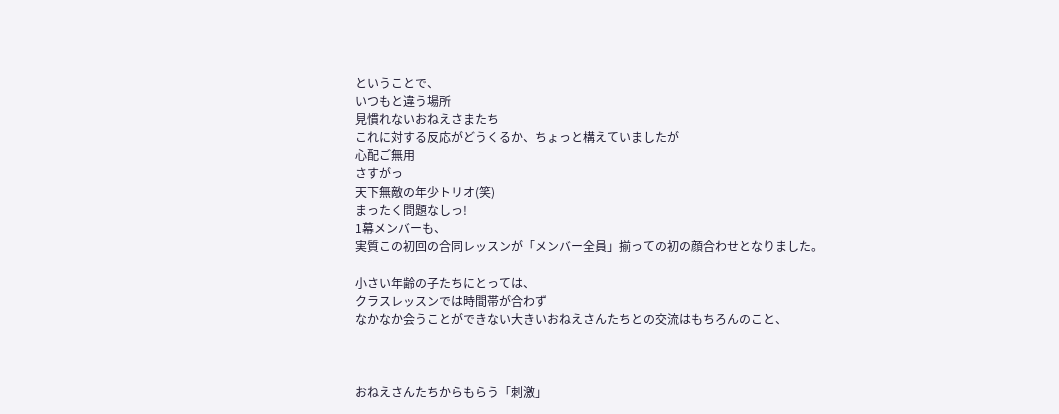ということで、
いつもと違う場所
見慣れないおねえさまたち
これに対する反応がどうくるか、ちょっと構えていましたが
心配ご無用
さすがっ
天下無敵の年少トリオ(笑)
まったく問題なしっ!
1幕メンバーも、
実質この初回の合同レッスンが「メンバー全員」揃っての初の顔合わせとなりました。

小さい年齢の子たちにとっては、
クラスレッスンでは時間帯が合わず
なかなか会うことができない大きいおねえさんたちとの交流はもちろんのこと、



おねえさんたちからもらう「刺激」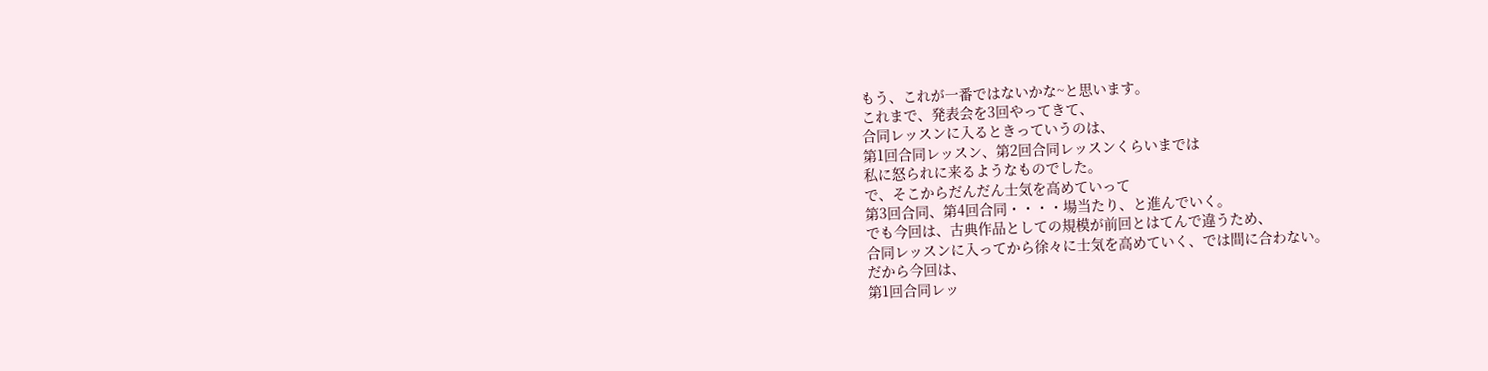もう、これが一番ではないかな~と思います。
これまで、発表会を3回やってきて、
合同レッスンに入るときっていうのは、
第1回合同レッスン、第2回合同レッスンくらいまでは
私に怒られに来るようなものでした。
で、そこからだんだん士気を高めていって
第3回合同、第4回合同・・・・場当たり、と進んでいく。
でも今回は、古典作品としての規模が前回とはてんで違うため、
合同レッスンに入ってから徐々に士気を高めていく、では間に合わない。
だから今回は、
第1回合同レッ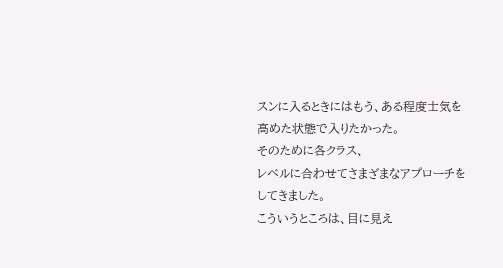スンに入るときにはもう、ある程度士気を高めた状態で入りたかった。
そのために各クラス、
レベルに合わせてさまざまなアプローチをしてきました。
こういうところは、目に見え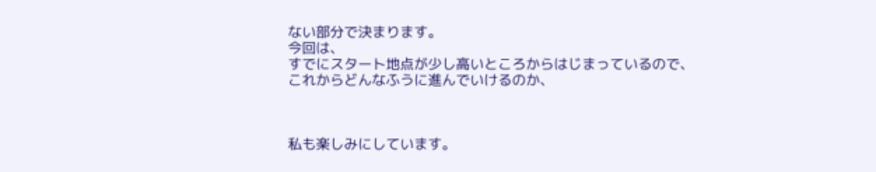ない部分で決まります。
今回は、
すでにスタート地点が少し高いところからはじまっているので、
これからどんなふうに進んでいけるのか、



私も楽しみにしています。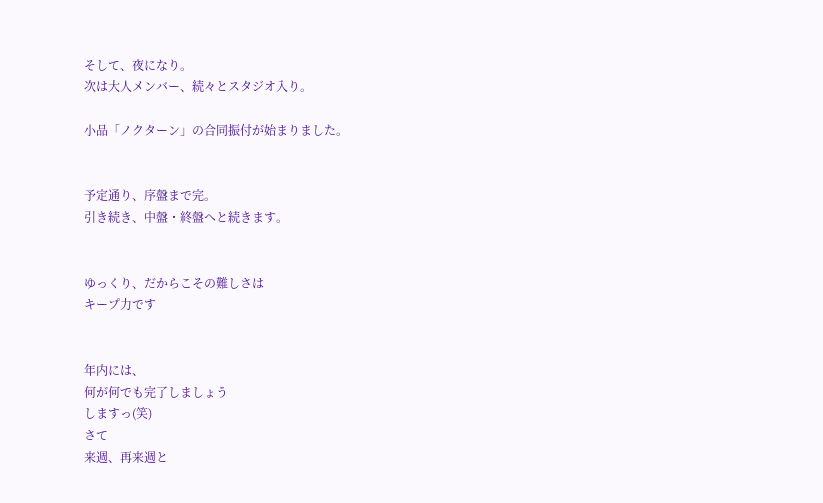そして、夜になり。
次は大人メンバー、続々とスタジオ入り。

小品「ノクターン」の合同振付が始まりました。


予定通り、序盤まで完。
引き続き、中盤・終盤へと続きます。


ゆっくり、だからこその難しさは
キープ力です


年内には、
何が何でも完了しましょう
しますっ(笑)
さて
来週、再来週と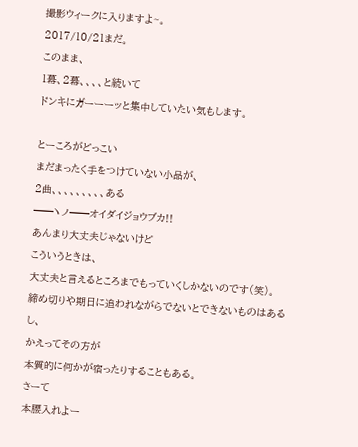撮影ウィークに入りますよ~。
2017/10/21まだ。
このまま、
1幕、2幕、、、、と続いて
ドンキにガーーーッと集中していたい気もします。

とーころがどっこい
まだまったく手をつけていない小品が、
2曲、、、、、、、、、ある
━━ヽノ━━オイダイジョウブカ!!
あんまり大丈夫じゃないけど
こういうときは、
大丈夫と言えるところまでもっていくしかないのです(笑)。
締め切りや期日に追われながらでないとできないものはあるし、
かえってその方が
本質的に何かが宿ったりすることもある。
さーて
本腰入れよー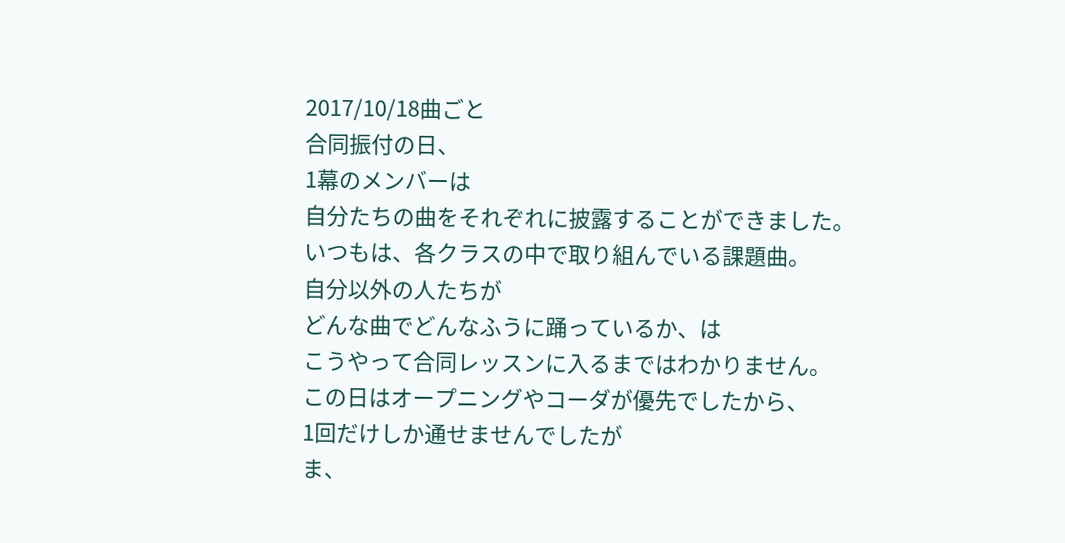2017/10/18曲ごと
合同振付の日、
1幕のメンバーは
自分たちの曲をそれぞれに披露することができました。
いつもは、各クラスの中で取り組んでいる課題曲。
自分以外の人たちが
どんな曲でどんなふうに踊っているか、は
こうやって合同レッスンに入るまではわかりません。
この日はオープニングやコーダが優先でしたから、
1回だけしか通せませんでしたが
ま、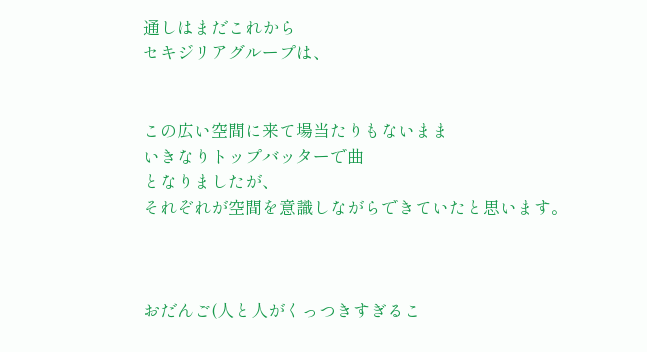通しはまだこれから
セキジリアグループは、


この広い空間に来て場当たりもないまま
いきなりトップバッターで曲
となりましたが、
それぞれが空間を意識しながらできていたと思います。



おだんご(人と人がくっつきすぎるこ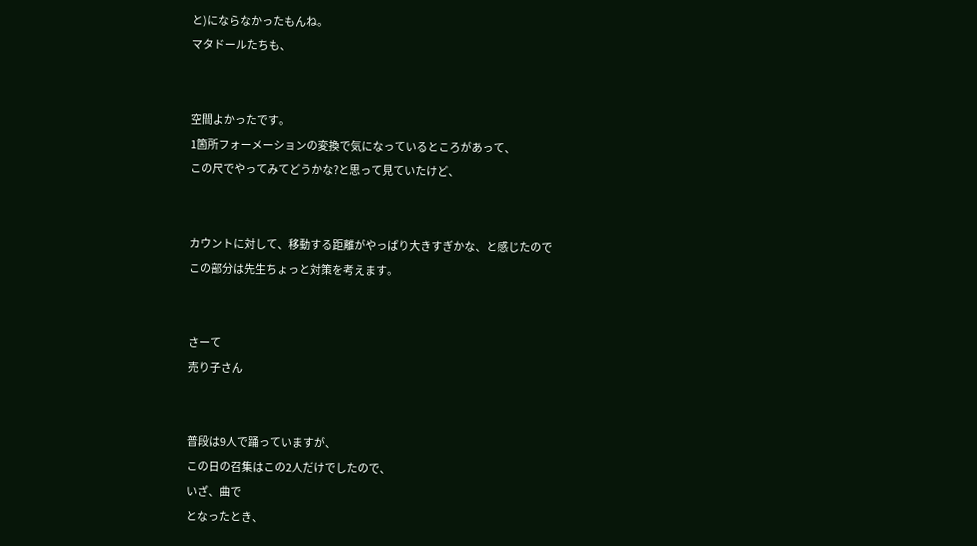と)にならなかったもんね。
マタドールたちも、


空間よかったです。
1箇所フォーメーションの変換で気になっているところがあって、
この尺でやってみてどうかな?と思って見ていたけど、


カウントに対して、移動する距離がやっぱり大きすぎかな、と感じたので
この部分は先生ちょっと対策を考えます。


さーて
売り子さん


普段は9人で踊っていますが、
この日の召集はこの2人だけでしたので、
いざ、曲で
となったとき、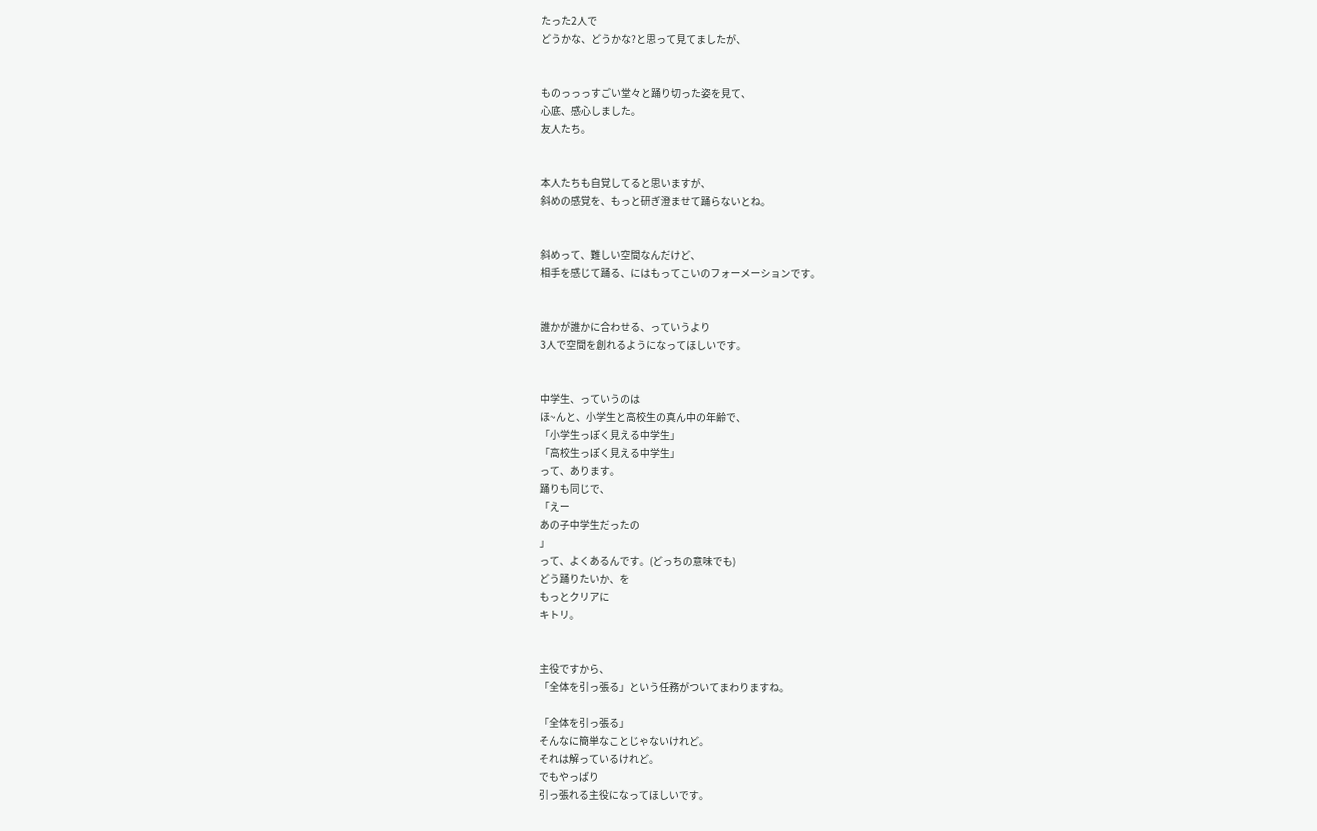たった2人で
どうかな、どうかな?と思って見てましたが、


ものっっっすごい堂々と踊り切った姿を見て、
心底、感心しました。
友人たち。


本人たちも自覚してると思いますが、
斜めの感覚を、もっと研ぎ澄ませて踊らないとね。


斜めって、難しい空間なんだけど、
相手を感じて踊る、にはもってこいのフォーメーションです。


誰かが誰かに合わせる、っていうより
3人で空間を創れるようになってほしいです。


中学生、っていうのは
ほ~んと、小学生と高校生の真ん中の年齢で、
「小学生っぽく見える中学生」
「高校生っぽく見える中学生」
って、あります。
踊りも同じで、
「えー
あの子中学生だったの
」
って、よくあるんです。(どっちの意味でも)
どう踊りたいか、を
もっとクリアに
キトリ。


主役ですから、
「全体を引っ張る」という任務がついてまわりますね。

「全体を引っ張る」
そんなに簡単なことじゃないけれど。
それは解っているけれど。
でもやっぱり
引っ張れる主役になってほしいです。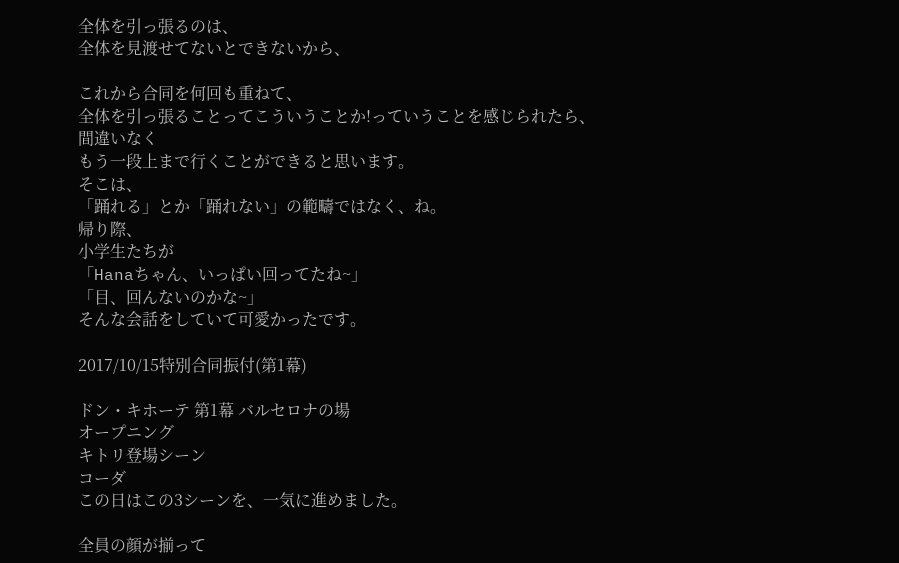全体を引っ張るのは、
全体を見渡せてないとできないから、

これから合同を何回も重ねて、
全体を引っ張ることってこういうことか!っていうことを感じられたら、
間違いなく
もう一段上まで行くことができると思います。
そこは、
「踊れる」とか「踊れない」の範疇ではなく、ね。
帰り際、
小学生たちが
「Hanaちゃん、いっぱい回ってたね~」
「目、回んないのかな~」
そんな会話をしていて可愛かったです。

2017/10/15特別合同振付(第1幕)

ドン・キホーテ 第1幕 バルセロナの場
オープニング
キトリ登場シーン
コーダ
この日はこの3シーンを、一気に進めました。

全員の顔が揃って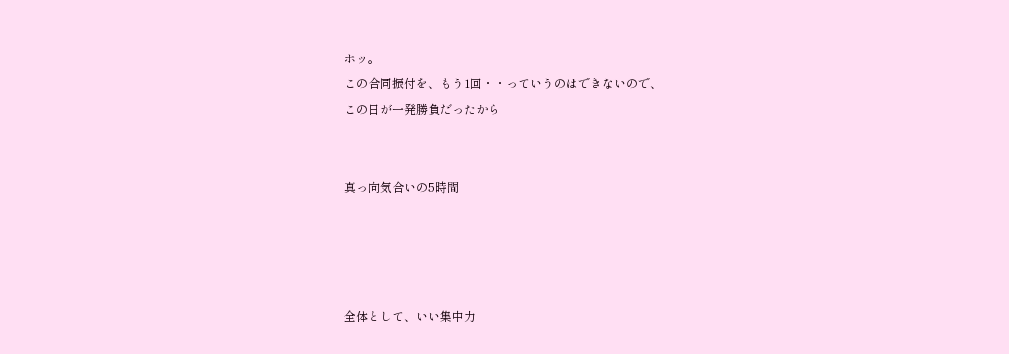ホッ。
この合同振付を、もう1回・・っていうのはできないので、
この日が一発勝負だったから


真っ向気合いの5時間




全体として、いい集中力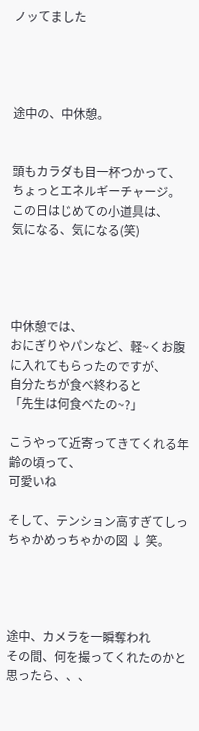ノッてました




途中の、中休憩。


頭もカラダも目一杯つかって、
ちょっとエネルギーチャージ。
この日はじめての小道具は、
気になる、気になる(笑)




中休憩では、
おにぎりやパンなど、軽~くお腹に入れてもらったのですが、
自分たちが食べ終わると
「先生は何食べたの~?」

こうやって近寄ってきてくれる年齢の頃って、
可愛いね

そして、テンション高すぎてしっちゃかめっちゃかの図 ↓ 笑。




途中、カメラを一瞬奪われ
その間、何を撮ってくれたのかと思ったら、、、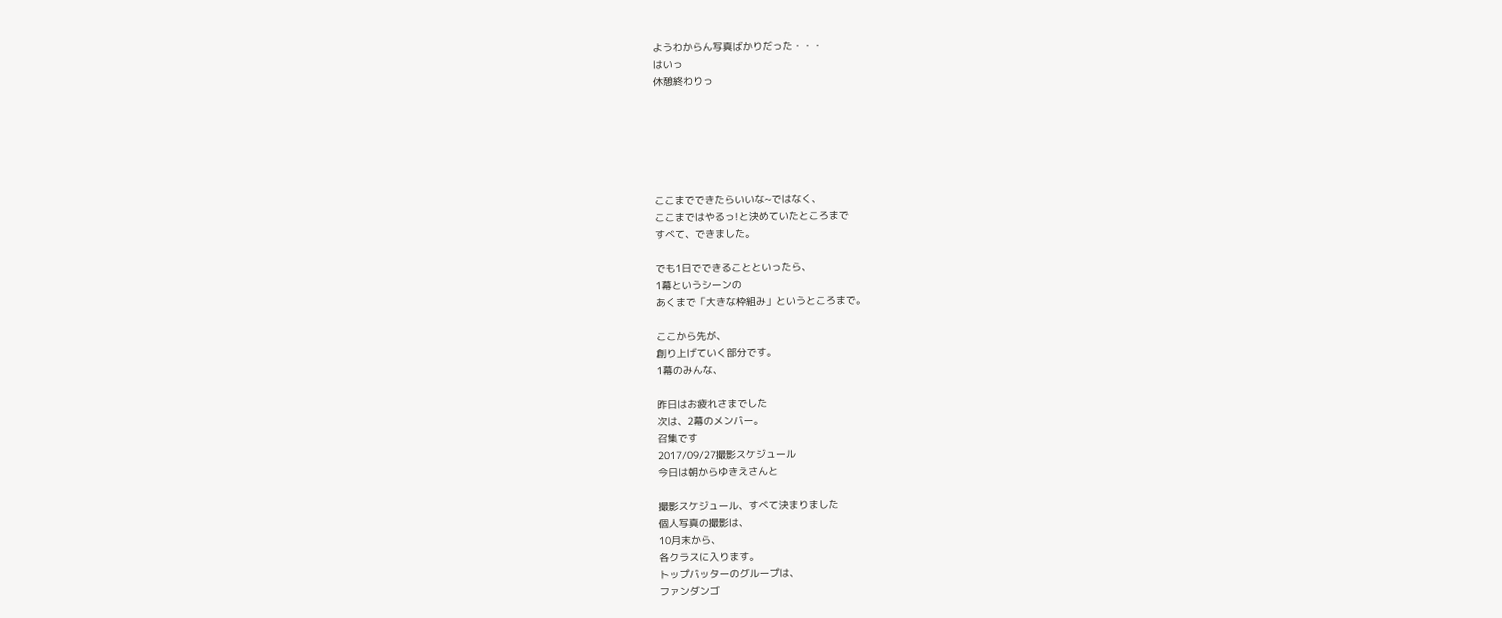ようわからん写真ばかりだった・・・
はいっ
休憩終わりっ






ここまでできたらいいな~ではなく、
ここまではやるっ!と決めていたところまで
すべて、できました。

でも1日でできることといったら、
1幕というシーンの
あくまで「大きな枠組み」というところまで。

ここから先が、
創り上げていく部分です。
1幕のみんな、

昨日はお疲れさまでした
次は、2幕のメンバー。
召集です
2017/09/27撮影スケジュール
今日は朝からゆきえさんと

撮影スケジュール、すべて決まりました
個人写真の撮影は、
10月末から、
各クラスに入ります。
トップバッターのグループは、
ファンダンゴ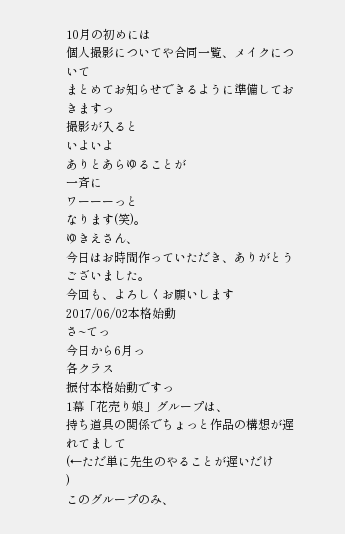10月の初めには
個人撮影についてや合同一覧、メイクについて
まとめてお知らせできるように準備しておきますっ
撮影が入ると
いよいよ
ありとあらゆることが
一斉に
ワーーーっと
なります(笑)。
ゆきえさん、
今日はお時間作っていただき、ありがとうございました。
今回も、よろしくお願いします
2017/06/02本格始動
さ~てっ
今日から6月っ
各クラス
振付本格始動ですっ
1幕「花売り娘」グループは、
持ち道具の関係でちょっと作品の構想が遅れてまして
(←ただ単に先生のやることが遅いだけ
)
このグループのみ、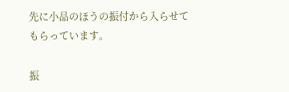先に小品のほうの振付から入らせてもらっています。

振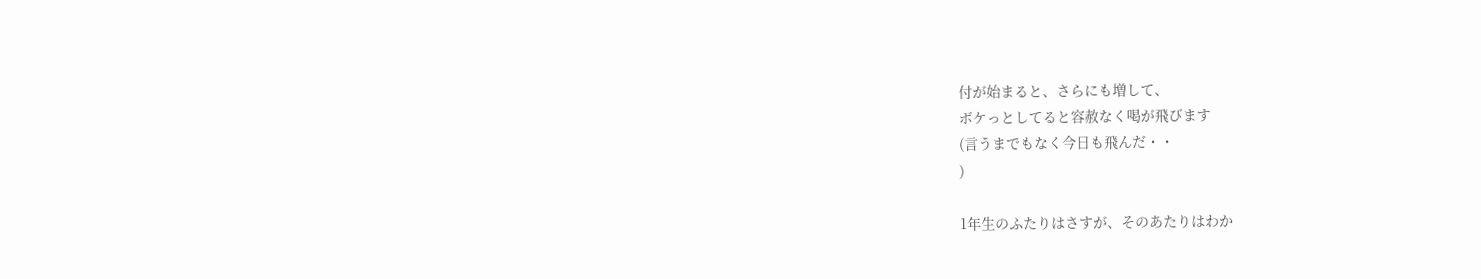付が始まると、さらにも増して、
ボケっとしてると容赦なく喝が飛びます
(言うまでもなく今日も飛んだ・・
)

1年生のふたりはさすが、そのあたりはわか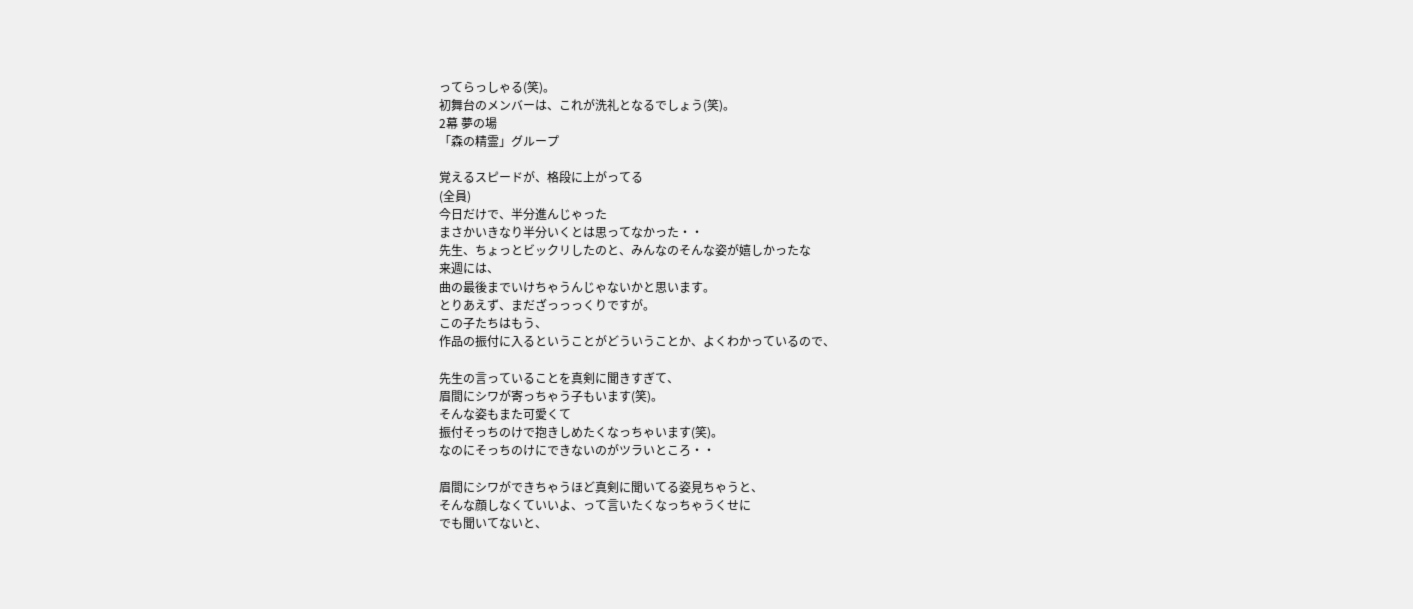ってらっしゃる(笑)。
初舞台のメンバーは、これが洗礼となるでしょう(笑)。
2幕 夢の場
「森の精霊」グループ

覚えるスピードが、格段に上がってる
(全員)
今日だけで、半分進んじゃった
まさかいきなり半分いくとは思ってなかった・・
先生、ちょっとビックリしたのと、みんなのそんな姿が嬉しかったな
来週には、
曲の最後までいけちゃうんじゃないかと思います。
とりあえず、まだざっっっくりですが。
この子たちはもう、
作品の振付に入るということがどういうことか、よくわかっているので、

先生の言っていることを真剣に聞きすぎて、
眉間にシワが寄っちゃう子もいます(笑)。
そんな姿もまた可愛くて
振付そっちのけで抱きしめたくなっちゃいます(笑)。
なのにそっちのけにできないのがツラいところ・・

眉間にシワができちゃうほど真剣に聞いてる姿見ちゃうと、
そんな顔しなくていいよ、って言いたくなっちゃうくせに
でも聞いてないと、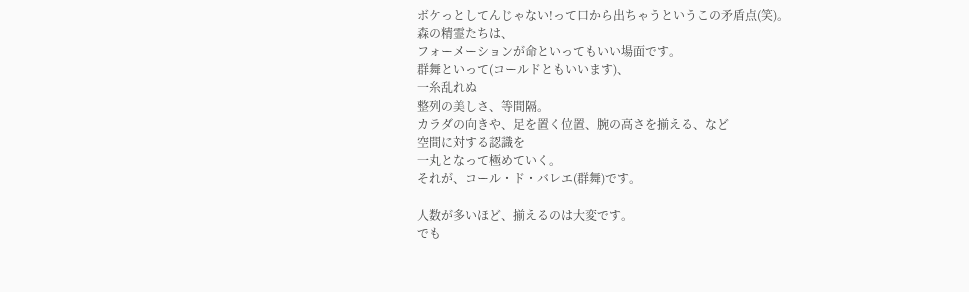ボケっとしてんじゃない!って口から出ちゃうというこの矛盾点(笑)。
森の精霊たちは、
フォーメーションが命といってもいい場面です。
群舞といって(コールドともいいます)、
一糸乱れぬ
整列の美しさ、等間隔。
カラダの向きや、足を置く位置、腕の高さを揃える、など
空間に対する認識を
一丸となって極めていく。
それが、コール・ド・バレエ(群舞)です。

人数が多いほど、揃えるのは大変です。
でも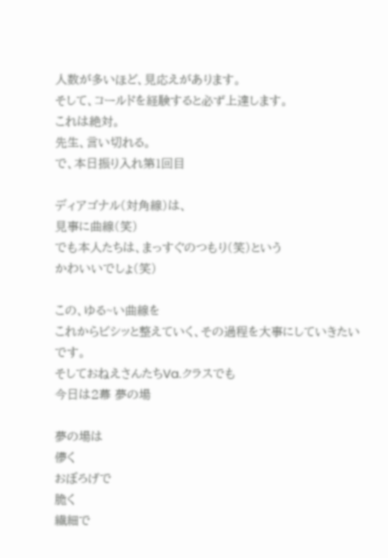人数が多いほど、見応えがあります。
そして、コールドを経験すると必ず上達します。
これは絶対。
先生、言い切れる。
で、本日振り入れ第1回目

ディアゴナル(対角線)は、
見事に曲線(笑)
でも本人たちは、まっすぐのつもり(笑)という
かわいいでしょ(笑)

この、ゆる~い曲線を
これからビシッと整えていく、その過程を大事にしていきたいです。
そしておねえさんたちVa.クラスでも
今日は2幕 夢の場

夢の場は
儚く
おぼろげで
脆く
繊細で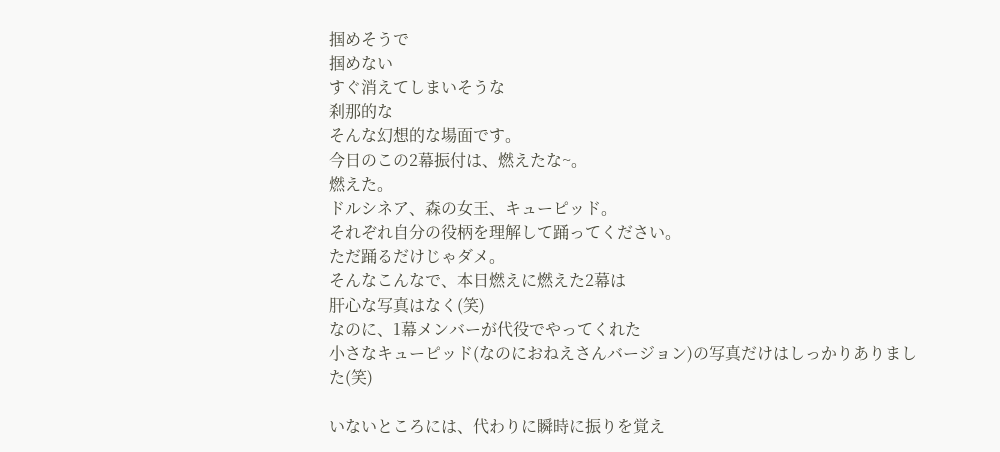掴めそうで
掴めない
すぐ消えてしまいそうな
刹那的な
そんな幻想的な場面です。
今日のこの2幕振付は、燃えたな~。
燃えた。
ドルシネア、森の女王、キューピッド。
それぞれ自分の役柄を理解して踊ってください。
ただ踊るだけじゃダメ。
そんなこんなで、本日燃えに燃えた2幕は
肝心な写真はなく(笑)
なのに、1幕メンバーが代役でやってくれた
小さなキューピッド(なのにおねえさんバージョン)の写真だけはしっかりありました(笑)

いないところには、代わりに瞬時に振りを覚え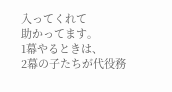入ってくれて
助かってます。
1幕やるときは、
2幕の子たちが代役務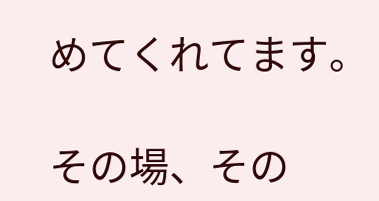めてくれてます。

その場、その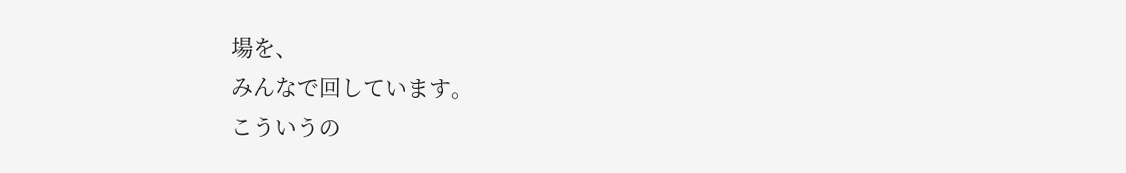場を、
みんなで回しています。
こういうの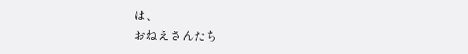は、
おねえさんたち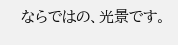ならではの、光景です。